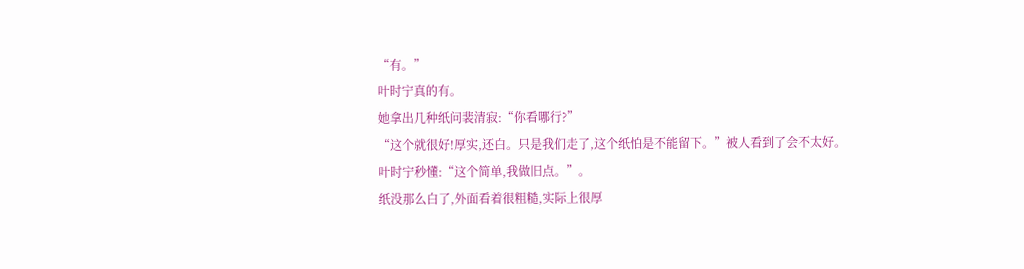“有。”
叶时宁真的有。
她拿出几种纸问裴清寂:“你看哪行?”
“这个就很好!厚实,还白。只是我们走了,这个纸怕是不能留下。”被人看到了会不太好。
叶时宁秒懂:“这个简单,我做旧点。”。
纸没那么白了,外面看着很粗糙,实际上很厚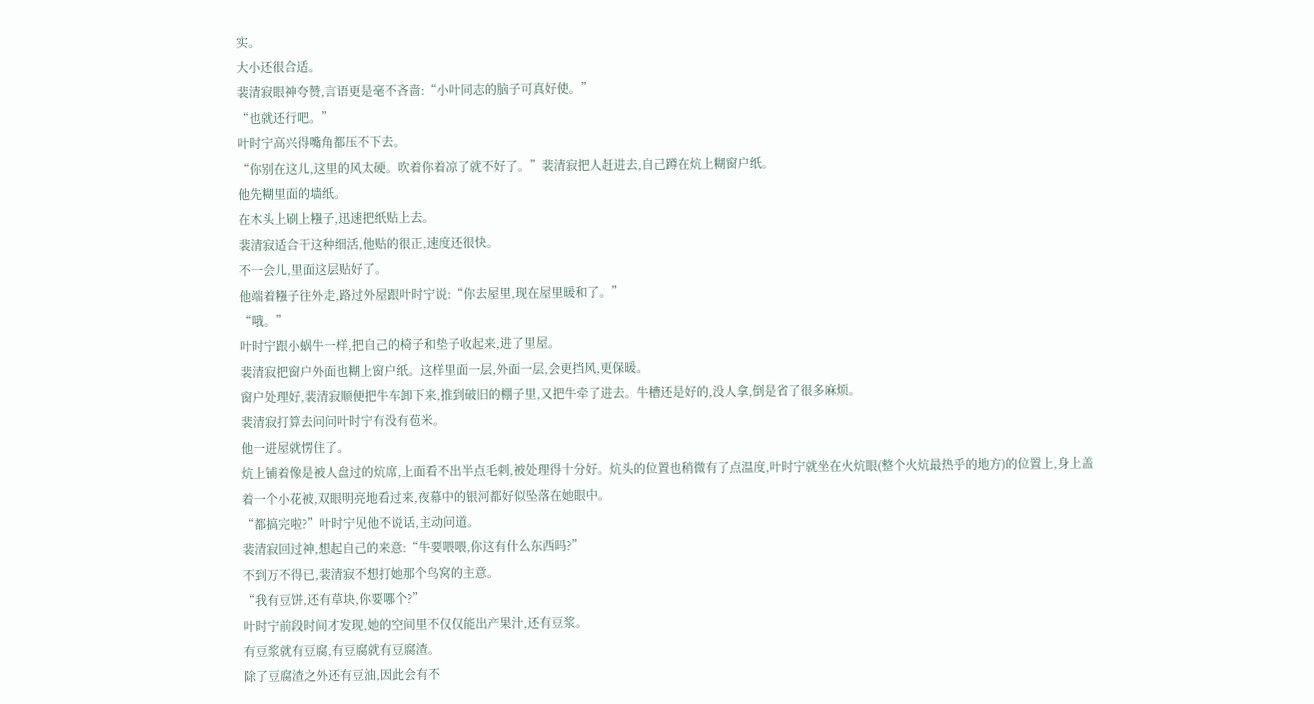实。
大小还很合适。
裴清寂眼神夸赞,言语更是毫不吝啬:“小叶同志的脑子可真好使。”
“也就还行吧。”
叶时宁高兴得嘴角都压不下去。
“你别在这儿,这里的风太硬。吹着你着凉了就不好了。”裴清寂把人赶进去,自己蹲在炕上糊窗户纸。
他先糊里面的墙纸。
在木头上刷上糨子,迅速把纸贴上去。
裴清寂适合干这种细活,他贴的很正,速度还很快。
不一会儿,里面这层贴好了。
他端着糨子往外走,路过外屋跟叶时宁说:“你去屋里,现在屋里暖和了。”
“哦。”
叶时宁跟小蜗牛一样,把自己的椅子和垫子收起来,进了里屋。
裴清寂把窗户外面也糊上窗户纸。这样里面一层,外面一层,会更挡风,更保暖。
窗户处理好,裴清寂顺便把牛车卸下来,推到破旧的棚子里,又把牛牵了进去。牛槽还是好的,没人拿,倒是省了很多麻烦。
裴清寂打算去问问叶时宁有没有苞米。
他一进屋就愣住了。
炕上铺着像是被人盘过的炕席,上面看不出半点毛刺,被处理得十分好。炕头的位置也稍微有了点温度,叶时宁就坐在火炕眼(整个火炕最热乎的地方)的位置上,身上盖着一个小花被,双眼明亮地看过来,夜幕中的银河都好似坠落在她眼中。
“都搞完啦?”叶时宁见他不说话,主动问道。
裴清寂回过神,想起自己的来意:“牛要喂喂,你这有什么东西吗?”
不到万不得已,裴清寂不想打她那个鸟窝的主意。
“我有豆饼,还有草块,你要哪个?”
叶时宁前段时间才发现,她的空间里不仅仅能出产果汁,还有豆浆。
有豆浆就有豆腐,有豆腐就有豆腐渣。
除了豆腐渣之外还有豆油,因此会有不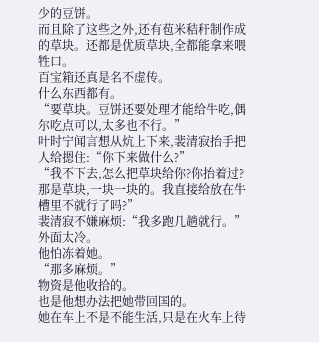少的豆饼。
而且除了这些之外,还有苞米秸秆制作成的草块。还都是优质草块,全都能拿来喂牲口。
百宝箱还真是名不虚传。
什么东西都有。
“要草块。豆饼还要处理才能给牛吃,偶尔吃点可以,太多也不行。”
叶时宁闻言想从炕上下来,裴清寂抬手把人给摁住:“你下来做什么?”
“我不下去,怎么把草块给你?你抬着过?那是草块,一块一块的。我直接给放在牛槽里不就行了吗?”
裴清寂不嫌麻烦:“我多跑几趟就行。”
外面太冷。
他怕冻着她。
“那多麻烦。”
物资是他收拾的。
也是他想办法把她带回国的。
她在车上不是不能生活,只是在火车上待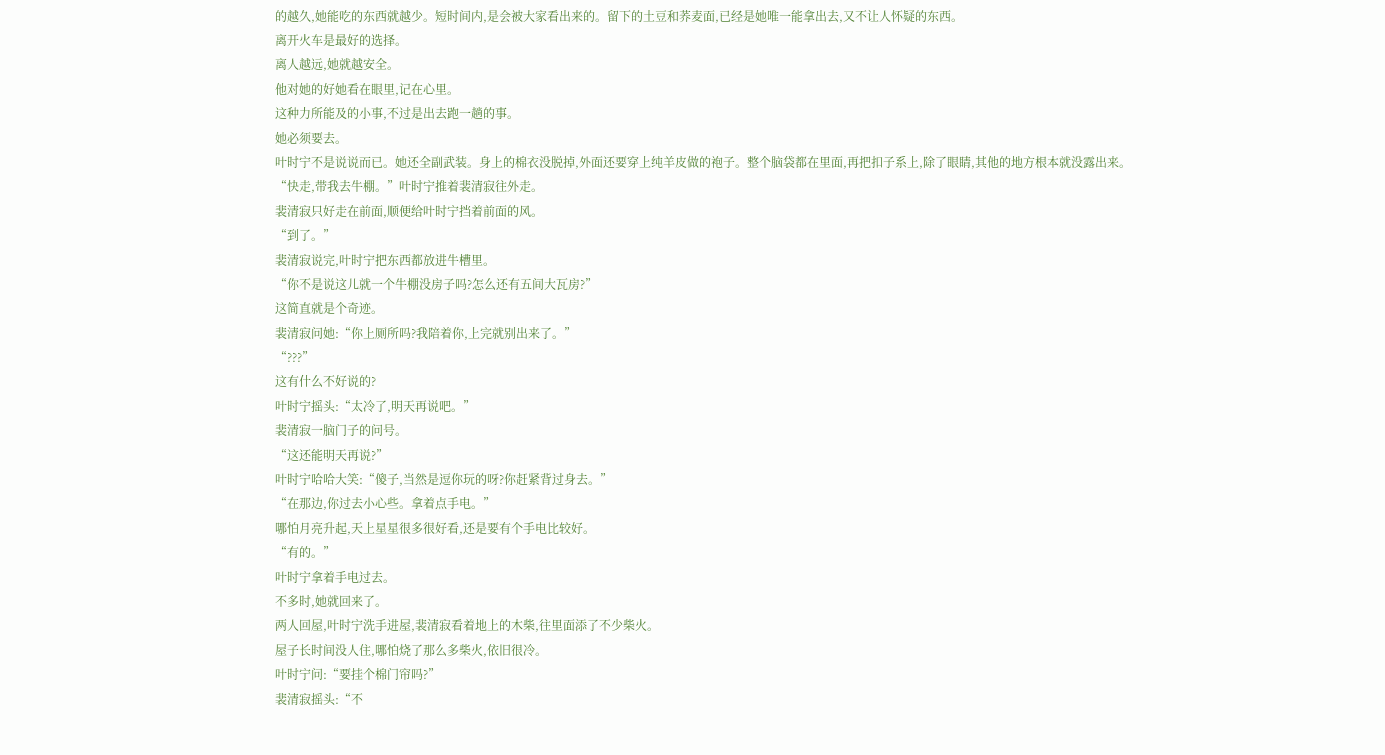的越久,她能吃的东西就越少。短时间内,是会被大家看出来的。留下的土豆和荞麦面,已经是她唯一能拿出去,又不让人怀疑的东西。
离开火车是最好的选择。
离人越远,她就越安全。
他对她的好她看在眼里,记在心里。
这种力所能及的小事,不过是出去跑一趟的事。
她必须要去。
叶时宁不是说说而已。她还全副武装。身上的棉衣没脱掉,外面还要穿上纯羊皮做的袍子。整个脑袋都在里面,再把扣子系上,除了眼睛,其他的地方根本就没露出来。
“快走,带我去牛棚。”叶时宁推着裴清寂往外走。
裴清寂只好走在前面,顺便给叶时宁挡着前面的风。
“到了。”
裴清寂说完,叶时宁把东西都放进牛槽里。
“你不是说这儿就一个牛棚没房子吗?怎么还有五间大瓦房?”
这简直就是个奇迹。
裴清寂问她:“你上厕所吗?我陪着你,上完就别出来了。”
“???”
这有什么不好说的?
叶时宁摇头:“太冷了,明天再说吧。”
裴清寂一脑门子的问号。
“这还能明天再说?”
叶时宁哈哈大笑:“傻子,当然是逗你玩的呀?你赶紧背过身去。”
“在那边,你过去小心些。拿着点手电。”
哪怕月亮升起,天上星星很多很好看,还是要有个手电比较好。
“有的。”
叶时宁拿着手电过去。
不多时,她就回来了。
两人回屋,叶时宁洗手进屋,裴清寂看着地上的木柴,往里面添了不少柴火。
屋子长时间没人住,哪怕烧了那么多柴火,依旧很冷。
叶时宁问:“要挂个棉门帘吗?”
裴清寂摇头:“不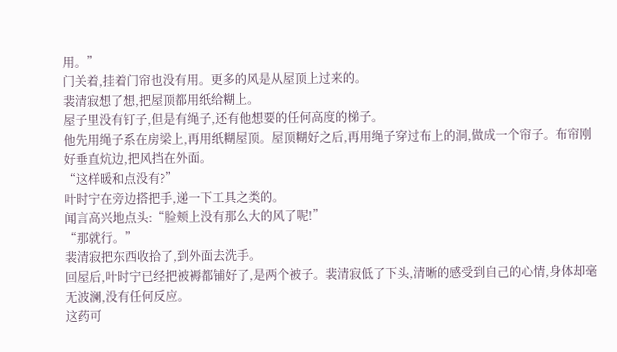用。”
门关着,挂着门帘也没有用。更多的风是从屋顶上过来的。
裴清寂想了想,把屋顶都用纸给糊上。
屋子里没有钉子,但是有绳子,还有他想要的任何高度的梯子。
他先用绳子系在房梁上,再用纸糊屋顶。屋顶糊好之后,再用绳子穿过布上的洞,做成一个帘子。布帘刚好垂直炕边,把风挡在外面。
“这样暖和点没有?”
叶时宁在旁边搭把手,递一下工具之类的。
闻言高兴地点头:“脸颊上没有那么大的风了呢!”
“那就行。”
裴清寂把东西收拾了,到外面去洗手。
回屋后,叶时宁已经把被褥都铺好了,是两个被子。裴清寂低了下头,清晰的感受到自己的心情,身体却毫无波澜,没有任何反应。
这药可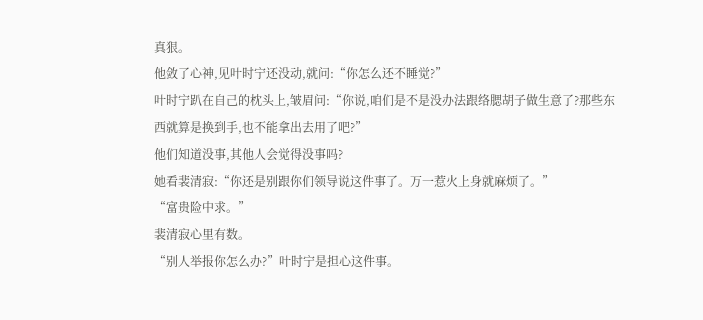真狠。
他敛了心神,见叶时宁还没动,就问:“你怎么还不睡觉?”
叶时宁趴在自己的枕头上,皱眉问:“你说,咱们是不是没办法跟络腮胡子做生意了?那些东西就算是换到手,也不能拿出去用了吧?”
他们知道没事,其他人会觉得没事吗?
她看裴清寂:“你还是别跟你们领导说这件事了。万一惹火上身就麻烦了。”
“富贵险中求。”
裴清寂心里有数。
“别人举报你怎么办?”叶时宁是担心这件事。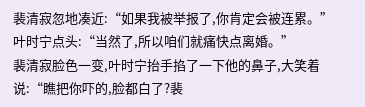裴清寂忽地凑近:“如果我被举报了,你肯定会被连累。”
叶时宁点头:“当然了,所以咱们就痛快点离婚。”
裴清寂脸色一变,叶时宁抬手掐了一下他的鼻子,大笑着说:“瞧把你吓的,脸都白了?裴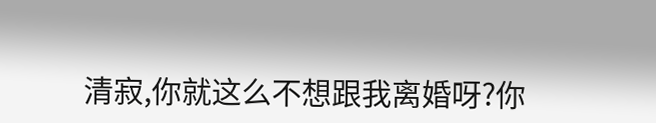清寂,你就这么不想跟我离婚呀?你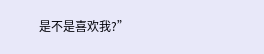是不是喜欢我?”